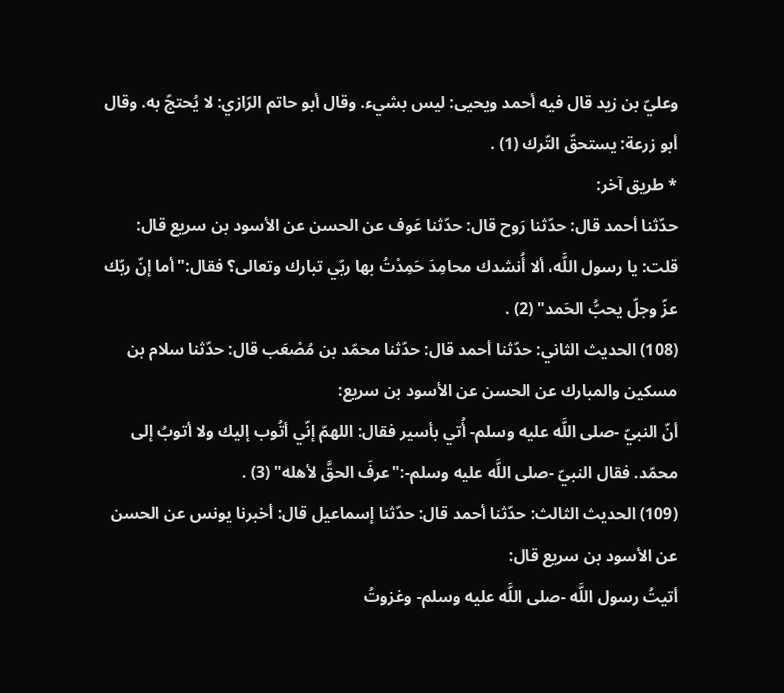وعليّ بن زيد قال فيه أحمد ويحيى: ليس بشيء. وقال أبو حاتم الرّازي: لا يُحتجّ به. وقال أبو زرعة: يستحقّ التّرك (1) .
* طريق آخر:
حدّثنا أحمد قال: حدّثنا رَوح قال: حدّثنا عَوف عن الحسن عن الأسود بن سريع قال:
قلت: يا رسول اللَّه، ألا أُنشدك محامِدَ حَمِدْتُ بها ربّي تبارك وتعالى؟ فقال:"أما إنّ ربّك عزّ وجلّ يحبُّ الحَمد" (2) .
(108) الحديث الثاني: حدّثنا أحمد قال: حدّثنا محمّد بن مُصْعَب قال: حدّثنا سلام بن مسكين والمبارك عن الحسن عن الأسود بن سريع:
أنّ النبيّ -صلى اللَّه عليه وسلم- أُتي بأسير فقال: اللهمّ إنّي أتُوب إليك ولا أتوبُ إلى محمّد. فقال النبيّ -صلى اللَّه عليه وسلم-:"عرفَ الحقَّ لأهله" (3) .
(109) الحديث الثالث: حدّثنا أحمد قال: حدّثنا إسماعيل قال: أخبرنا يونس عن الحسن عن الأسود بن سريع قال:
أتيتُ رسول اللَّه -صلى اللَّه عليه وسلم- وغزوتُ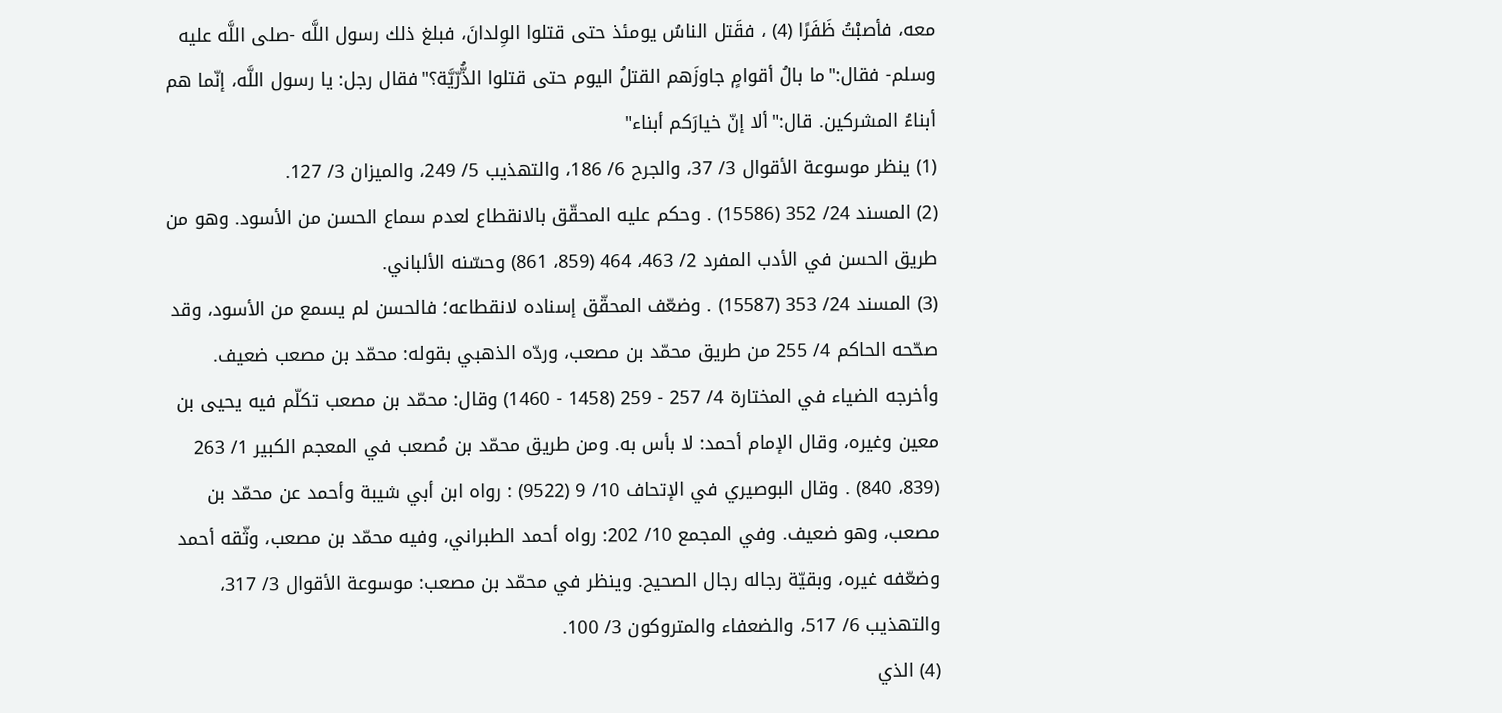معه، فأصبْتُ ظَفَرًا (4) ، فقَتل الناسُ يومئذ حتى قتلوا الوِلدانَ، فبلغ ذلك رسول اللَّه -صلى اللَّه عليه وسلم- فقال:"ما بالُ أقوامٍ جاوزَهم القتلُ اليوم حتى قتلوا الذُّرّيَّة؟"فقال رجل: يا رسول اللَّه، إنّما هم أبناءُ المشركين. قال:"ألا إنّ خيارَكم أبناء"
(1) ينظر موسوعة الأقوال 3/ 37، والجرح 6/ 186، والتهذيب 5/ 249، والميزان 3/ 127.
(2) المسند 24/ 352 (15586) . وحكم عليه المحقّق بالانقطاع لعدم سماع الحسن من الأسود. وهو من طريق الحسن في الأدب المفرد 2/ 463، 464 (859، 861) وحسّنه الألباني.
(3) المسند 24/ 353 (15587) . وضعّف المحقّق إسناده لانقطاعه؛ فالحسن لم يسمع من الأسود، وقد صحّحه الحاكم 4/ 255 من طريق محمّد بن مصعب، وردّه الذهبي بقوله: محمّد بن مصعب ضعيف.
وأخرجه الضياء في المختارة 4/ 257 - 259 (1458 - 1460) وقال: محمّد بن مصعب تكلّم فيه يحيى بن معين وغيره، وقال الإمام أحمد: لا بأس به. ومن طريق محمّد بن مُصعب في المعجم الكبير 1/ 263 (839، 840) . وقال البوصيري في الإتحاف 10/ 9 (9522) : رواه ابن أبي شيبة وأحمد عن محمّد بن مصعب، وهو ضعيف. وفي المجمع 10/ 202: رواه أحمد الطبراني، وفيه محمّد بن مصعب، وثّقه أحمد وضعّفه غيره، وبقيّة رجاله رجال الصحيح. وينظر في محمّد بن مصعب: موسوعة الأقوال 3/ 317، والتهذيب 6/ 517، والضعفاء والمتروكون 3/ 100.
(4) الذي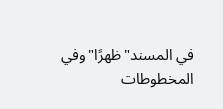في المسند"ظهرًا"وفي المخطوطات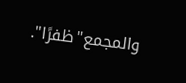والمجمع"ظفرًا".